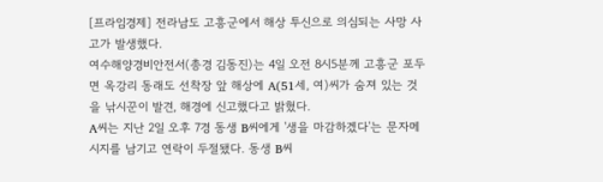[프라임경제] 전라남도 고흥군에서 해상 투신으로 의심되는 사망 사고가 발생했다.
여수해양경비안전서(총경 김동진)는 4일 오전 8시5분께 고흥군 포두면 옥강리 동래도 선착장 앞 해상에 A(51세, 여)씨가 숨져 있는 것을 낚시꾼이 발견, 해경에 신고했다고 밝혔다.
A씨는 지난 2일 오후 7경 동생 B씨에게 '생을 마감하겠다'는 문자메시지를 남기고 연락이 두절됐다. 동생 B씨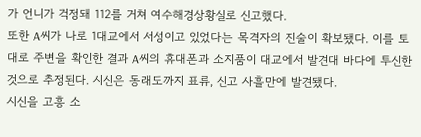가 언니가 걱정돼 112를 거쳐 여수해경상황실로 신고했다.
또한 A씨가 나로 1대교에서 서성이고 있었다는 목격자의 진술이 확보됐다. 이를 토대로 주변을 확인한 결과 A씨의 휴대폰과 소지품이 대교에서 발견대 바다에 투신한 것으로 추정된다. 시신은 동래도까지 표류, 신고 사흘만에 발견됐다.
시신을 고흥 소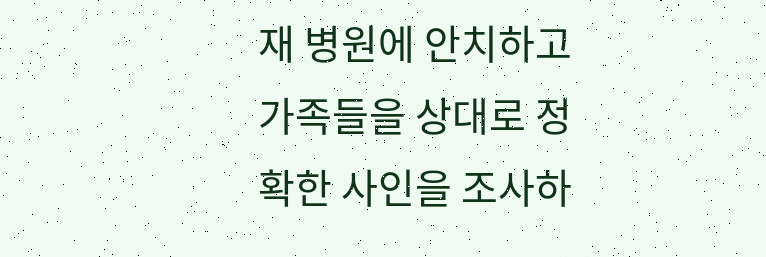재 병원에 안치하고 가족들을 상대로 정확한 사인을 조사하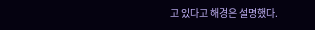고 있다고 해경은 설명했다.